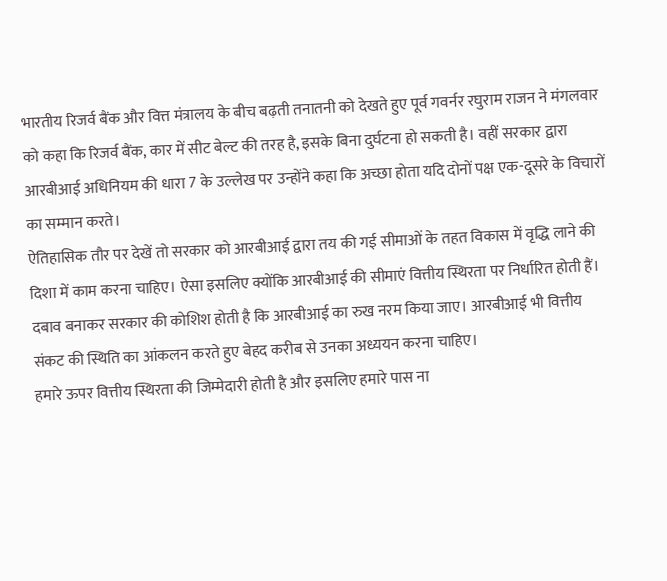भारतीय रिजर्व बैंक और वित्त मंत्रालय के बीच बढ़ती तनातनी को देखते हुए पूर्व गवर्नर रघुराम राजन ने मंगलवार को कहा कि रिजर्व बैंक, कार में सीट बेल्ट की तरह है, इसके बिना दुर्घटना हो सकती है। वहीं सरकार द्वारा आरबीआई अधिनियम की धारा 7 के उल्लेख पर उन्होंने कहा कि अच्छा होता यदि दोनों पक्ष एक-दूसरे के विचारों का सम्मान करते।
ऐतिहासिक तौर पर देखें तो सरकार को आरबीआई द्वारा तय की गई सीमाओं के तहत विकास में वृद्धि लाने की दिशा में काम करना चाहिए। ऐसा इसलिए क्योंकि आरबीआई की सीमाएं वित्तीय स्थिरता पर निर्धारित होती हैं। दबाव बनाकर सरकार की कोशिश होती है कि आरबीआई का रुख नरम किया जाए। आरबीआई भी वित्तीय संकट की स्थिति का आंकलन करते हुए बेहद करीब से उनका अध्ययन करना चाहिए।
हमारे ऊपर वित्तीय स्थिरता की जिम्मेदारी होती है और इसलिए हमारे पास ना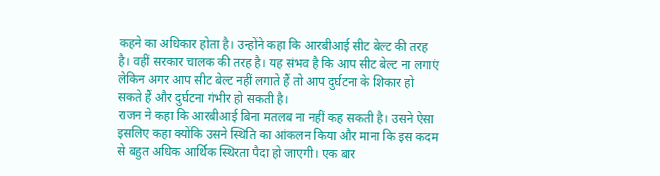कहने का अधिकार होता है। उन्होंने कहा कि आरबीआई सीट बेल्ट की तरह है। वहीं सरकार चालक की तरह है। यह संभव है कि आप सीट बेल्ट ना लगाएं लेकिन अगर आप सीट बेल्ट नहीं लगाते हैं तो आप दुर्घटना के शिकार हो सकते हैं और दुर्घटना गंभीर हो सकती है।
राजन ने कहा कि आरबीआई बिना मतलब ना नहीं कह सकती है। उसने ऐसा इसलिए कहा क्योंकि उसने स्थिति का आंकलन किया और माना कि इस कदम से बहुत अधिक आर्थिक स्थिरता पैदा हो जाएगी। एक बार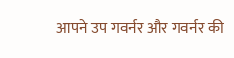आपने उप गवर्नर और गवर्नर की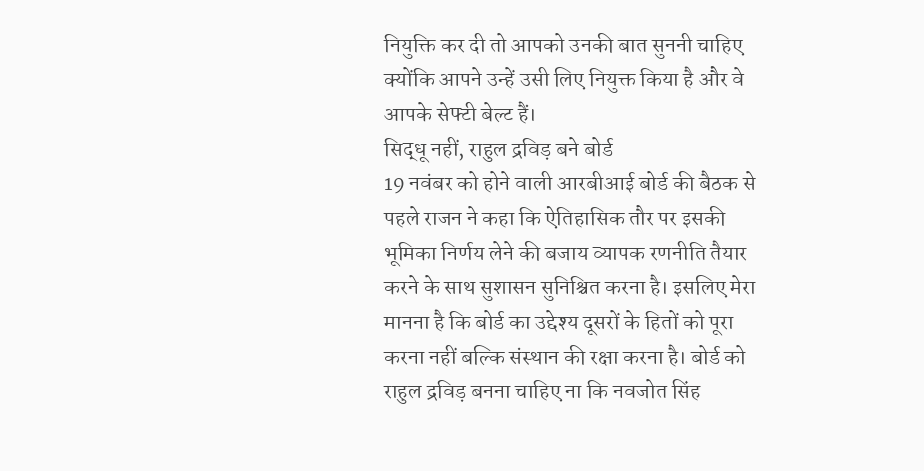नियुक्ति कर दी तो आपको उनकी बात सुननी चाहिए क्योंकि आपने उन्हें उसी लिए नियुक्त किया है और वे आपके सेफ्टी बेल्ट हैं।
सिद्धू नहीं, राहुल द्रविड़ बने बोर्ड
19 नवंबर को होने वाली आरबीआई बोर्ड की बैठक से पहले राजन ने कहा कि ऐतिहासिक तौर पर इसकी भूमिका निर्णय लेने की बजाय व्यापक रणनीति तैयार करने के साथ सुशासन सुनिश्चित करना है। इसलिए मेरा मानना है कि बोर्ड का उद्देश्य दूसरों के हितों को पूरा करना नहीं बल्कि संस्थान की रक्षा करना है। बोर्ड को राहुल द्रविड़ बनना चाहिए ना कि नवजोत सिंह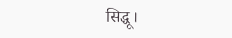सिद्धू।